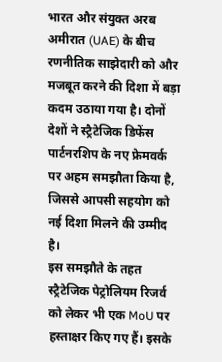भारत और संयुक्त अरब अमीरात (UAE) के बीच रणनीतिक साझेदारी को और मजबूत करने की दिशा में बड़ा कदम उठाया गया है। दोनों देशों ने स्ट्रैटेजिक डिफेंस पार्टनरशिप के नए फ्रेमवर्क पर अहम समझौता किया है, जिससे आपसी सहयोग को नई दिशा मिलने की उम्मीद है।
इस समझौते के तहत स्ट्रैटेजिक पेट्रोलियम रिजर्व को लेकर भी एक MoU पर हस्ताक्षर किए गए हैं। इसके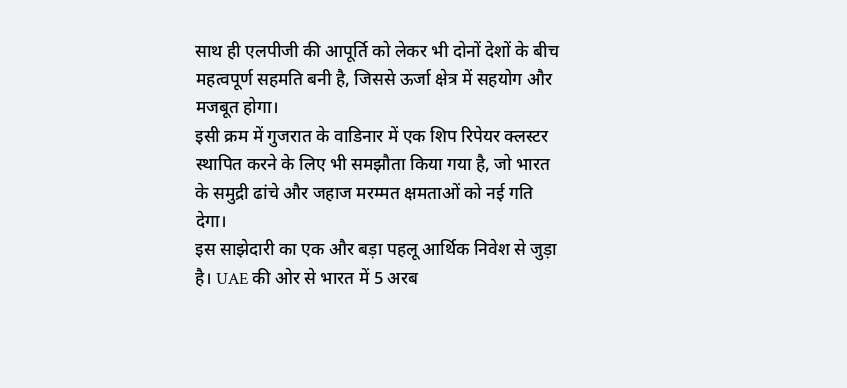साथ ही एलपीजी की आपूर्ति को लेकर भी दोनों देशों के बीच महत्वपूर्ण सहमति बनी है, जिससे ऊर्जा क्षेत्र में सहयोग और मजबूत होगा।
इसी क्रम में गुजरात के वाडिनार में एक शिप रिपेयर क्लस्टर स्थापित करने के लिए भी समझौता किया गया है, जो भारत के समुद्री ढांचे और जहाज मरम्मत क्षमताओं को नई गति देगा।
इस साझेदारी का एक और बड़ा पहलू आर्थिक निवेश से जुड़ा है। UAE की ओर से भारत में 5 अरब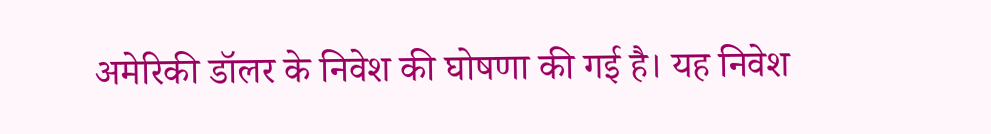अमेरिकी डॉलर के निवेश की घोषणा की गई है। यह निवेश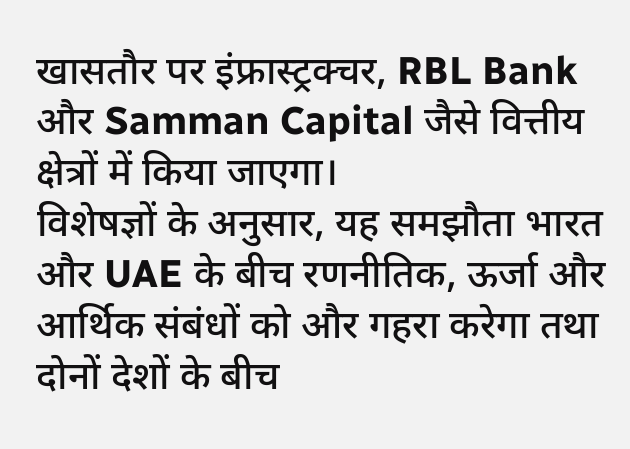खासतौर पर इंफ्रास्ट्रक्चर, RBL Bank और Samman Capital जैसे वित्तीय क्षेत्रों में किया जाएगा।
विशेषज्ञों के अनुसार, यह समझौता भारत और UAE के बीच रणनीतिक, ऊर्जा और आर्थिक संबंधों को और गहरा करेगा तथा दोनों देशों के बीच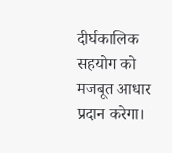दीर्घकालिक सहयोग को मजबूत आधार प्रदान करेगा।